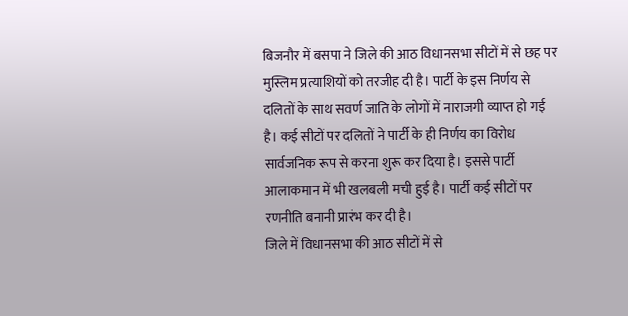बिजनौर में बसपा ने जिले की आठ विधानसभा सीटों में से छह पर मुस्लिम प्रत्याशियों को तरजीह दी है। पार्टी के इस निर्णय से दलितों के साथ सवर्ण जाति के लोगों में नाराजगी व्याप्त हो गई है। कई सीटों पर दलितों ने पार्टी के ही निर्णय का विरोध सार्वजनिक रूप से करना शुरू कर दिया है। इससे पार्टी आलाकमान में भी खलबली मची हुई है। पार्टी कई सीटों पर रणनीति बनानी प्रारंभ कर दी है।
जिले में विधानसभा की आठ सीटों में से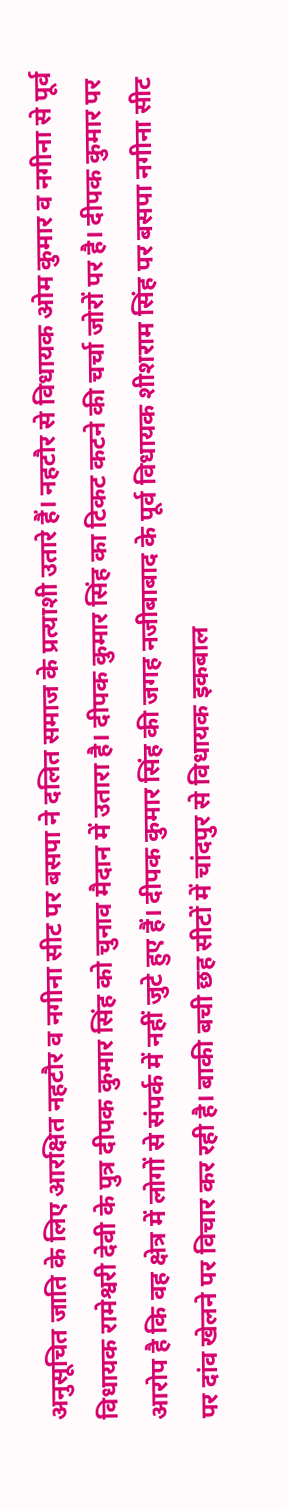अनुसूचित जाति के लिए आरक्षित नहटौर व नगीना सीट पर बसपा ने दलित समाज के प्रत्याशी उतारे हैं। नहटौर से विधायक ओम कुमार व नगीना से पूर्व विधायक रामेश्वरी देवी के पुत्र दीपक कुमार सिंह को चुनाव मैदान में उतारा है। दीपक कुमार सिंह का टिकट कटने की चर्चा जोरों पर है। दीपक कुमार पर आरोप है कि वह क्षेत्र में लोगों से संपर्क में नहीं जुटे हुए हैं। दीपक कुमार सिंह की जगह नजीबाबाद के पूर्व विधायक शीशराम सिंह पर बसपा नगीना सीट पर दांव खेलने पर विचार कर रही है। बाकी बची छह सीटों में चांदपुर से विधायक इकबाल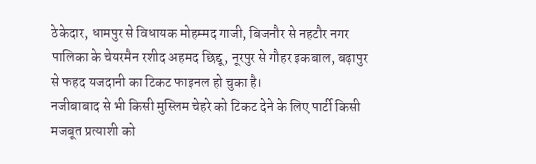ठेकेदार, धामपुर से विधायक मोहम्मद गाजी, बिजनौर से नहटौर नगर पालिका के चेयरमैन रशीद अहमद छिद्दू, नूरपुर से गौहर इकबाल, बढ़ापुर से फहद यजदानी का टिकट फाइनल हो चुका है।
नजीबाबाद से भी किसी मुस्लिम चेहरे को टिकट देने के लिए पार्टी किसी मजबूत प्रत्याशी को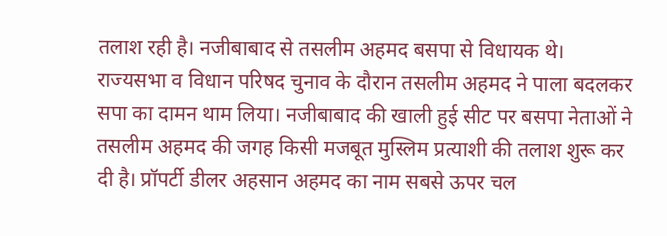तलाश रही है। नजीबाबाद से तसलीम अहमद बसपा से विधायक थे। राज्यसभा व विधान परिषद चुनाव के दौरान तसलीम अहमद ने पाला बदलकर सपा का दामन थाम लिया। नजीबाबाद की खाली हुई सीट पर बसपा नेताओं ने तसलीम अहमद की जगह किसी मजबूत मुस्लिम प्रत्याशी की तलाश शुरू कर दी है। प्रॉपर्टी डीलर अहसान अहमद का नाम सबसे ऊपर चल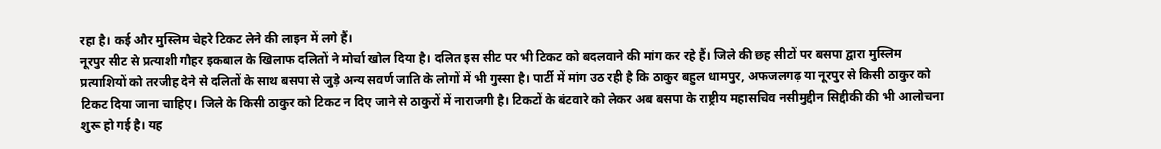रहा है। कई और मुस्लिम चेहरे टिकट लेने की लाइन में लगे हैं।
नूरपुर सीट से प्रत्याशी गौहर इकबाल के खिलाफ दलितों ने मोर्चा खोल दिया है। दलित इस सीट पर भी टिकट को बदलवाने की मांग कर रहे हैं। जिले की छह सीटों पर बसपा द्वारा मुस्लिम प्रत्याशियों को तरजीह देने से दलितों के साथ बसपा से जुड़े अन्य सवर्ण जाति के लोगों में भी गुस्सा है। पार्टी में मांग उठ रही है कि ठाकुर बहुल धामपुर, अफजलगढ़ या नूरपुर से किसी ठाकुर को टिकट दिया जाना चाहिए। जिले के किसी ठाकुर को टिकट न दिए जाने से ठाकुरों में नाराजगी है। टिकटों के बंटवारे को लेकर अब बसपा के राष्ट्रीय महासचिव नसीमुद्दीन सिद्दीकी की भी आलोचना शुरू हो गई है। यह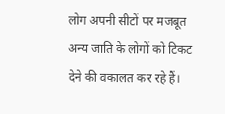लोग अपनी सीटों पर मजबूत अन्य जाति के लोगों को टिकट देने की वकालत कर रहे हैं।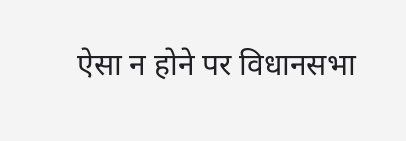ऐसा न होने पर विधानसभा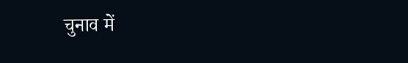चुनाव में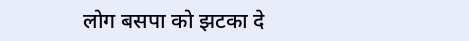लोग बसपा को झटका दे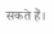सकते हैं।